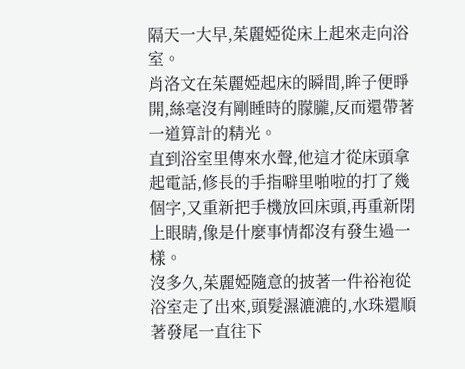隔天一大早,茱麗婭從床上起來走向浴室。
肖洛文在茱麗婭起床的瞬間,眸子便睜開,絲毫沒有剛睡時的朦朧,反而還帶著一道算計的精光。
直到浴室里傳來水聲,他這才從床頭拿起電話,修長的手指噼里啪啦的打了幾個字,又重新把手機放回床頭,再重新閉上眼睛,像是什麼事情都沒有發生過一樣。
沒多久,茱麗婭隨意的披著一件裕袍從浴室走了出來,頭髮濕漉漉的,水珠還順著發尾一直往下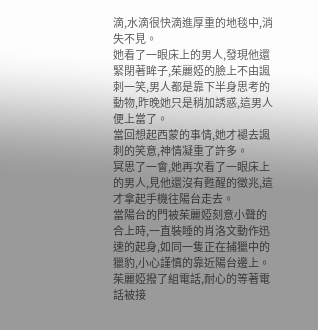滴,水滴很快滴進厚重的地毯中,消失不見。
她看了一眼床上的男人,發現他還緊閉著眸子,茱麗婭的臉上不由諷刺一笑,男人都是靠下半身思考的動物,昨晚她只是稍加誘惑,這男人便上當了。
當回想起西蒙的事情,她才褪去諷刺的笑意,神情凝重了許多。
冥思了一會,她再次看了一眼床上的男人,見他還沒有甦醒的徵兆,這才拿起手機往陽台走去。
當陽台的門被茱麗婭刻意小聲的合上時,一直裝睡的肖洛文動作迅速的起身,如同一隻正在捕獵中的獵豹,小心謹慎的靠近陽台邊上。
茱麗婭撥了組電話,耐心的等著電話被接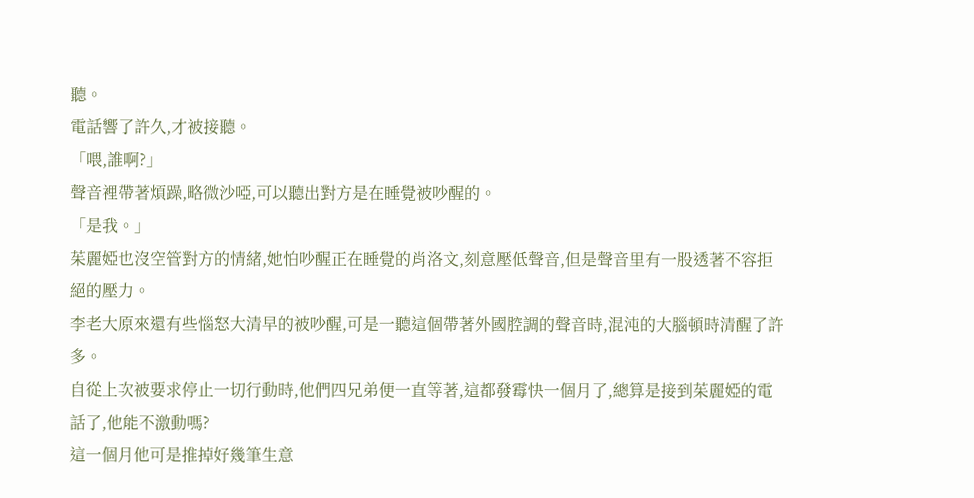聽。
電話響了許久,才被接聽。
「喂,誰啊?」
聲音裡帶著煩躁,略微沙啞,可以聽出對方是在睡覺被吵醒的。
「是我。」
茱麗婭也沒空管對方的情緒,她怕吵醒正在睡覺的肖洛文,刻意壓低聲音,但是聲音里有一股透著不容拒絕的壓力。
李老大原來還有些惱怒大清早的被吵醒,可是一聽這個帶著外國腔調的聲音時,混沌的大腦頓時清醒了許多。
自從上次被要求停止一切行動時,他們四兄弟便一直等著,這都發霉快一個月了,總算是接到茱麗婭的電話了,他能不激動嗎?
這一個月他可是推掉好幾筆生意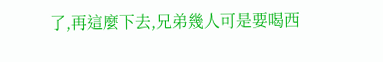了,再這麼下去,兄弟幾人可是要喝西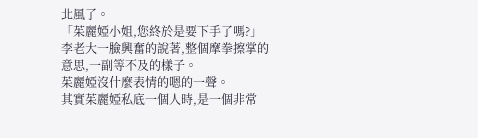北風了。
「茱麗婭小姐,您終於是要下手了嗎?」
李老大一臉興奮的說著,整個摩拳擦掌的意思,一副等不及的樣子。
茱麗婭沒什麼表情的嗯的一聲。
其實茱麗婭私底一個人時,是一個非常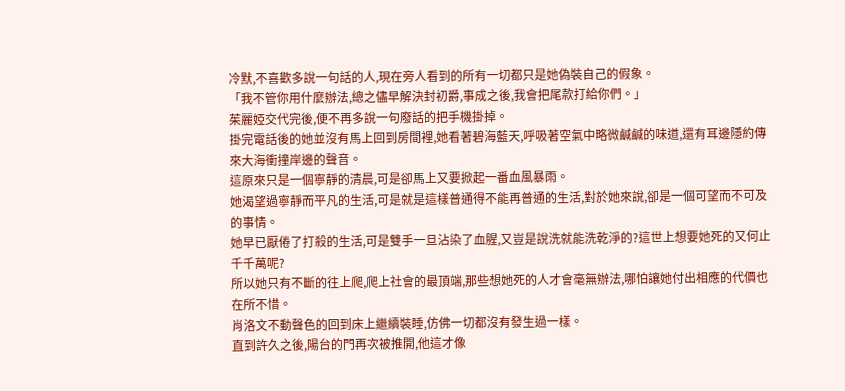冷默,不喜歡多說一句話的人,現在旁人看到的所有一切都只是她偽裝自己的假象。
「我不管你用什麼辦法,總之儘早解決封初爵,事成之後,我會把尾款打給你們。」
茱麗婭交代完後,便不再多說一句廢話的把手機掛掉。
掛完電話後的她並沒有馬上回到房間裡,她看著碧海藍天,呼吸著空氣中略微鹹鹹的味道,還有耳邊隱約傳來大海衝撞岸邊的聲音。
這原來只是一個寧靜的清晨,可是卻馬上又要掀起一番血風暴雨。
她渴望過寧靜而平凡的生活,可是就是這樣普通得不能再普通的生活,對於她來說,卻是一個可望而不可及的事情。
她早已厭倦了打殺的生活,可是雙手一旦沾染了血腥,又豈是說洗就能洗乾淨的?這世上想要她死的又何止千千萬呢?
所以她只有不斷的往上爬,爬上社會的最頂端,那些想她死的人才會毫無辦法,哪怕讓她付出相應的代價也在所不惜。
肖洛文不動聲色的回到床上繼續裝睡,仿佛一切都沒有發生過一樣。
直到許久之後,陽台的門再次被推開,他這才像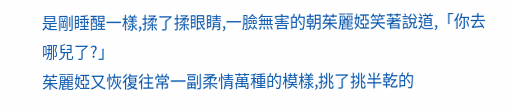是剛睡醒一樣,揉了揉眼睛,一臉無害的朝茱麗婭笑著說道,「你去哪兒了?」
茱麗婭又恢復往常一副柔情萬種的模樣,挑了挑半乾的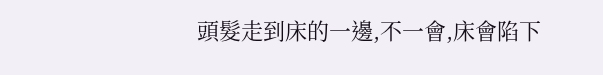頭髮走到床的一邊,不一會,床會陷下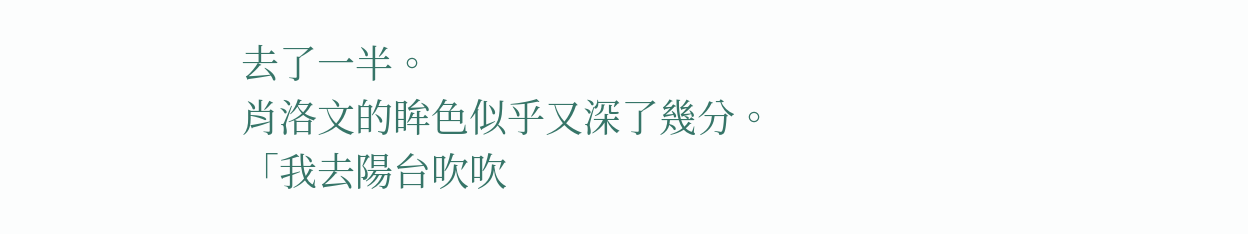去了一半。
肖洛文的眸色似乎又深了幾分。
「我去陽台吹吹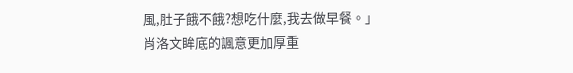風,肚子餓不餓?想吃什麼,我去做早餐。」
肖洛文眸底的諷意更加厚重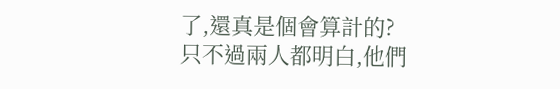了,還真是個會算計的?
只不過兩人都明白,他們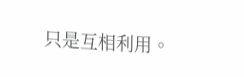只是互相利用。